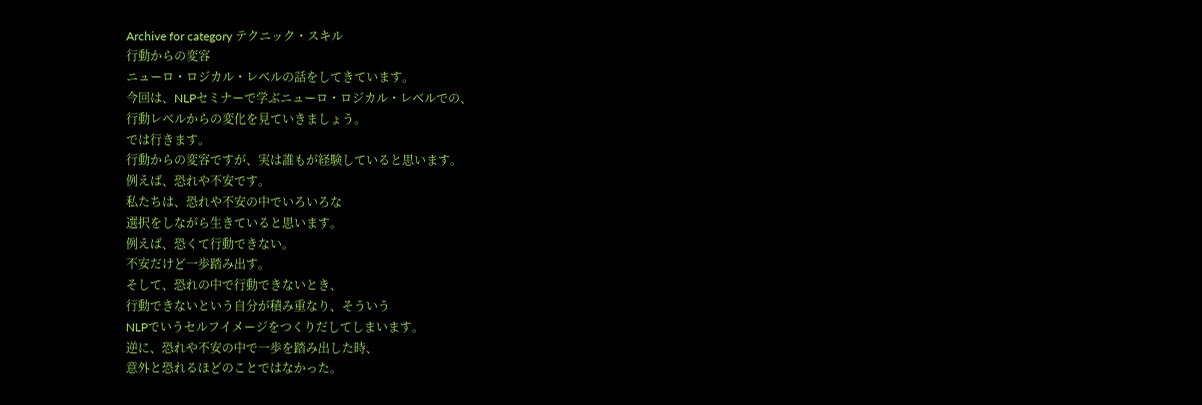Archive for category テクニック・スキル
行動からの変容
ニューロ・ロジカル・レベルの話をしてきています。
今回は、NLPセミナーで学ぶニューロ・ロジカル・レベルでの、
行動レベルからの変化を見ていきましょう。
では行きます。
行動からの変容ですが、実は誰もが経験していると思います。
例えば、恐れや不安です。
私たちは、恐れや不安の中でいろいろな
選択をしながら生きていると思います。
例えば、恐くて行動できない。
不安だけど一歩踏み出す。
そして、恐れの中で行動できないとき、
行動できないという自分が積み重なり、そういう
NLPでいうセルフイメージをつくりだしてしまいます。
逆に、恐れや不安の中で一歩を踏み出した時、
意外と恐れるほどのことではなかった。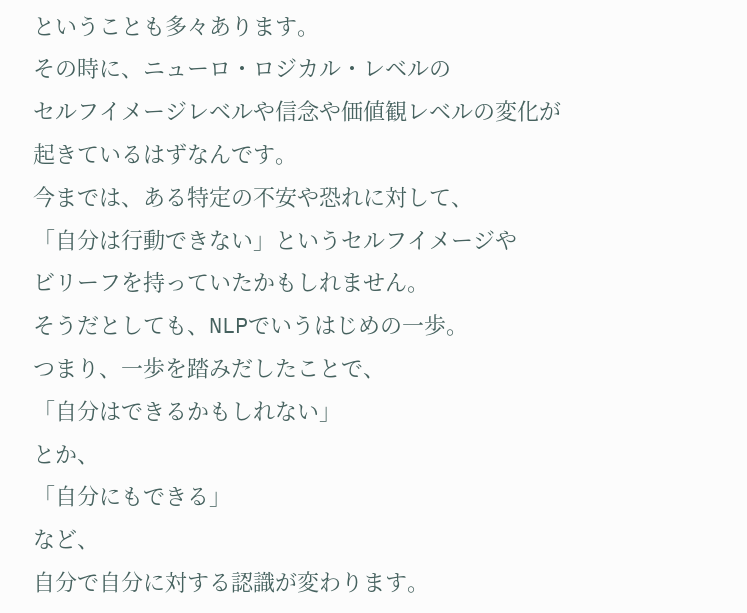ということも多々あります。
その時に、ニューロ・ロジカル・レベルの
セルフイメージレベルや信念や価値観レベルの変化が
起きているはずなんです。
今までは、ある特定の不安や恐れに対して、
「自分は行動できない」というセルフイメージや
ビリーフを持っていたかもしれません。
そうだとしても、NLPでいうはじめの一歩。
つまり、一歩を踏みだしたことで、
「自分はできるかもしれない」
とか、
「自分にもできる」
など、
自分で自分に対する認識が変わります。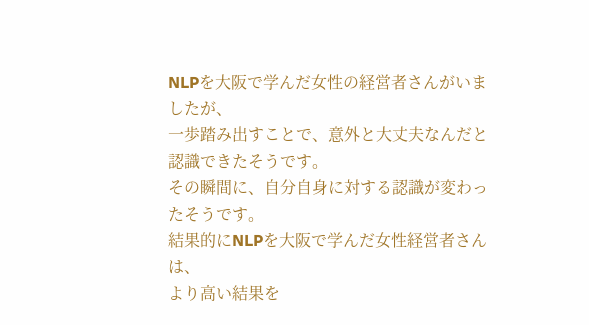NLPを大阪で学んだ女性の経営者さんがいましたが、
一歩踏み出すことで、意外と大丈夫なんだと認識できたそうです。
その瞬間に、自分自身に対する認識が変わったそうです。
結果的にNLPを大阪で学んだ女性経営者さんは、
より高い結果を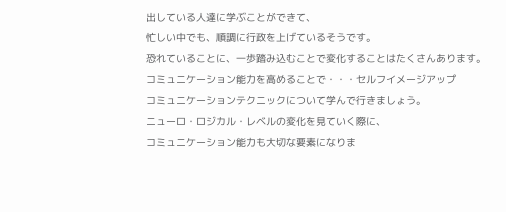出している人達に学ぶことができて、
忙しい中でも、順調に行政を上げているそうです。
恐れていることに、一歩踏み込むことで変化することはたくさんあります。
コミュニケーション能力を高めることで・・・セルフイメージアップ
コミュニケーションテクニックについて学んで行きましょう。
ニューロ・ロジカル・レベルの変化を見ていく際に、
コミュニケーション能力も大切な要素になりま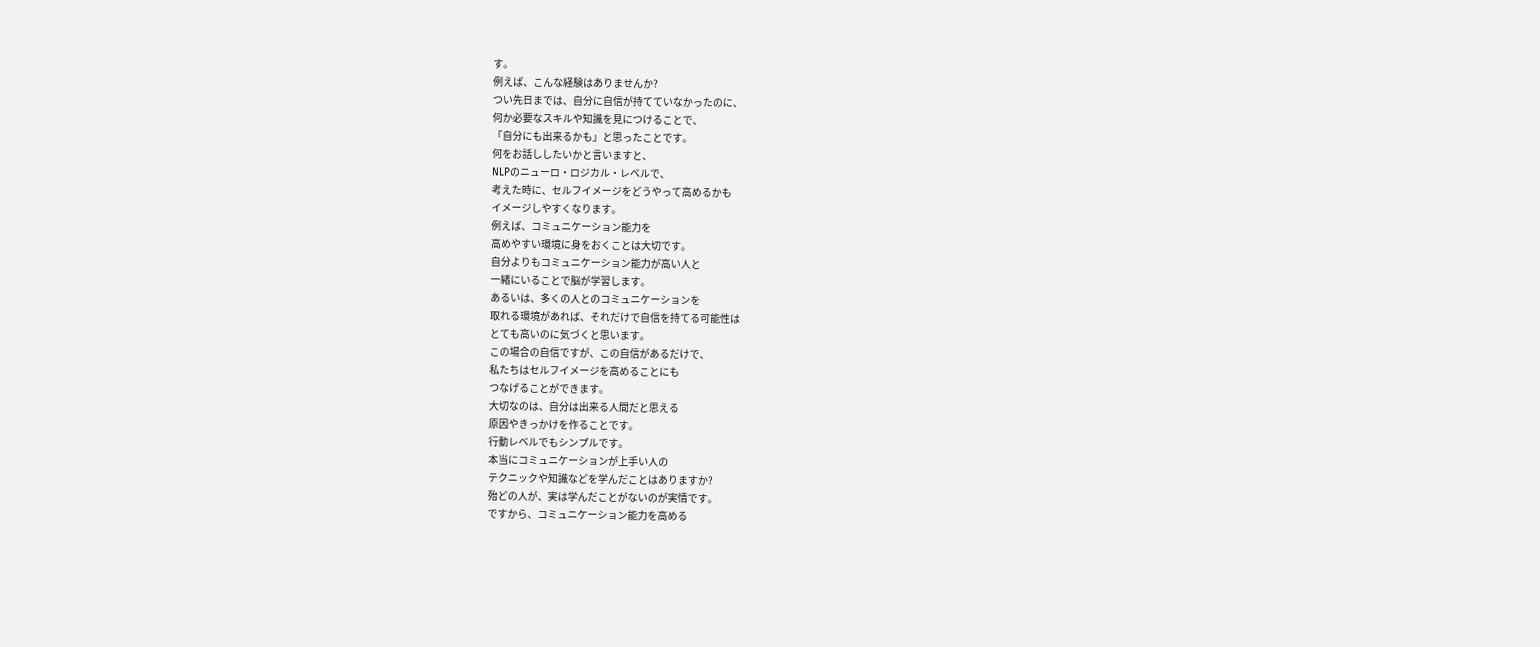す。
例えば、こんな経験はありませんか?
つい先日までは、自分に自信が持てていなかったのに、
何か必要なスキルや知識を見につけることで、
「自分にも出来るかも」と思ったことです。
何をお話ししたいかと言いますと、
NLPのニューロ・ロジカル・レベルで、
考えた時に、セルフイメージをどうやって高めるかも
イメージしやすくなります。
例えば、コミュニケーション能力を
高めやすい環境に身をおくことは大切です。
自分よりもコミュニケーション能力が高い人と
一緒にいることで脳が学習します。
あるいは、多くの人とのコミュニケーションを
取れる環境があれば、それだけで自信を持てる可能性は
とても高いのに気づくと思います。
この場合の自信ですが、この自信があるだけで、
私たちはセルフイメージを高めることにも
つなげることができます。
大切なのは、自分は出来る人間だと思える
原因やきっかけを作ることです。
行動レベルでもシンプルです。
本当にコミュニケーションが上手い人の
テクニックや知識などを学んだことはありますか?
殆どの人が、実は学んだことがないのが実情です。
ですから、コミュニケーション能力を高める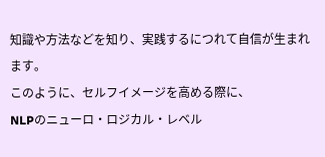知識や方法などを知り、実践するにつれて自信が生まれます。
このように、セルフイメージを高める際に、
NLPのニューロ・ロジカル・レベル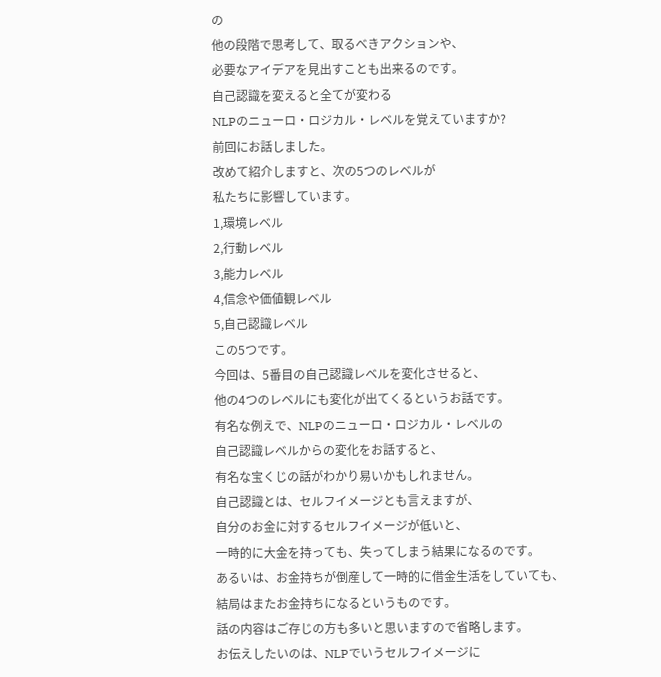の
他の段階で思考して、取るべきアクションや、
必要なアイデアを見出すことも出来るのです。
自己認識を変えると全てが変わる
NLPのニューロ・ロジカル・レベルを覚えていますか?
前回にお話しました。
改めて紹介しますと、次の5つのレベルが
私たちに影響しています。
1,環境レベル
2,行動レベル
3,能力レベル
4,信念や価値観レベル
5,自己認識レベル
この5つです。
今回は、5番目の自己認識レベルを変化させると、
他の4つのレベルにも変化が出てくるというお話です。
有名な例えで、NLPのニューロ・ロジカル・レベルの
自己認識レベルからの変化をお話すると、
有名な宝くじの話がわかり易いかもしれません。
自己認識とは、セルフイメージとも言えますが、
自分のお金に対するセルフイメージが低いと、
一時的に大金を持っても、失ってしまう結果になるのです。
あるいは、お金持ちが倒産して一時的に借金生活をしていても、
結局はまたお金持ちになるというものです。
話の内容はご存じの方も多いと思いますので省略します。
お伝えしたいのは、NLPでいうセルフイメージに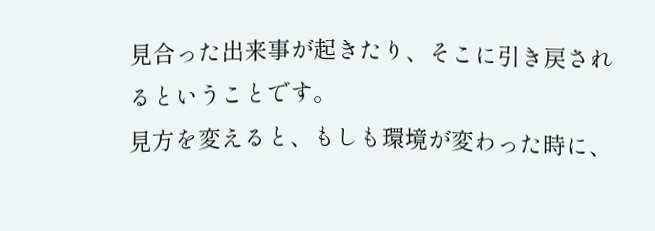見合った出来事が起きたり、そこに引き戻されるということです。
見方を変えると、もしも環境が変わった時に、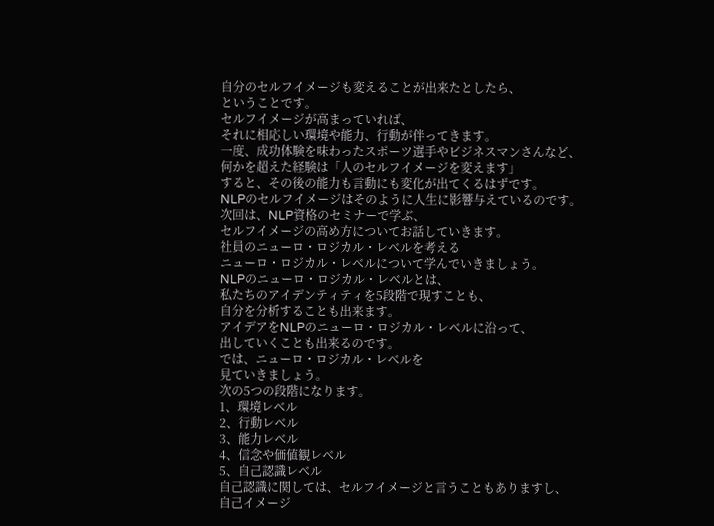自分のセルフイメージも変えることが出来たとしたら、
ということです。
セルフイメージが高まっていれば、
それに相応しい環境や能力、行動が伴ってきます。
一度、成功体験を味わったスポーツ選手やビジネスマンさんなど、
何かを超えた経験は「人のセルフイメージを変えます」
すると、その後の能力も言動にも変化が出てくるはずです。
NLPのセルフイメージはそのように人生に影響与えているのです。
次回は、NLP資格のセミナーで学ぶ、
セルフイメージの高め方についてお話していきます。
社員のニューロ・ロジカル・レベルを考える
ニューロ・ロジカル・レベルについて学んでいきましょう。
NLPのニューロ・ロジカル・レベルとは、
私たちのアイデンティティを5段階で現すことも、
自分を分析することも出来ます。
アイデアをNLPのニューロ・ロジカル・レベルに沿って、
出していくことも出来るのです。
では、ニューロ・ロジカル・レベルを
見ていきましょう。
次の5つの段階になります。
1、環境レベル
2、行動レベル
3、能力レベル
4、信念や価値観レベル
5、自己認識レベル
自己認識に関しては、セルフイメージと言うこともありますし、
自己イメージ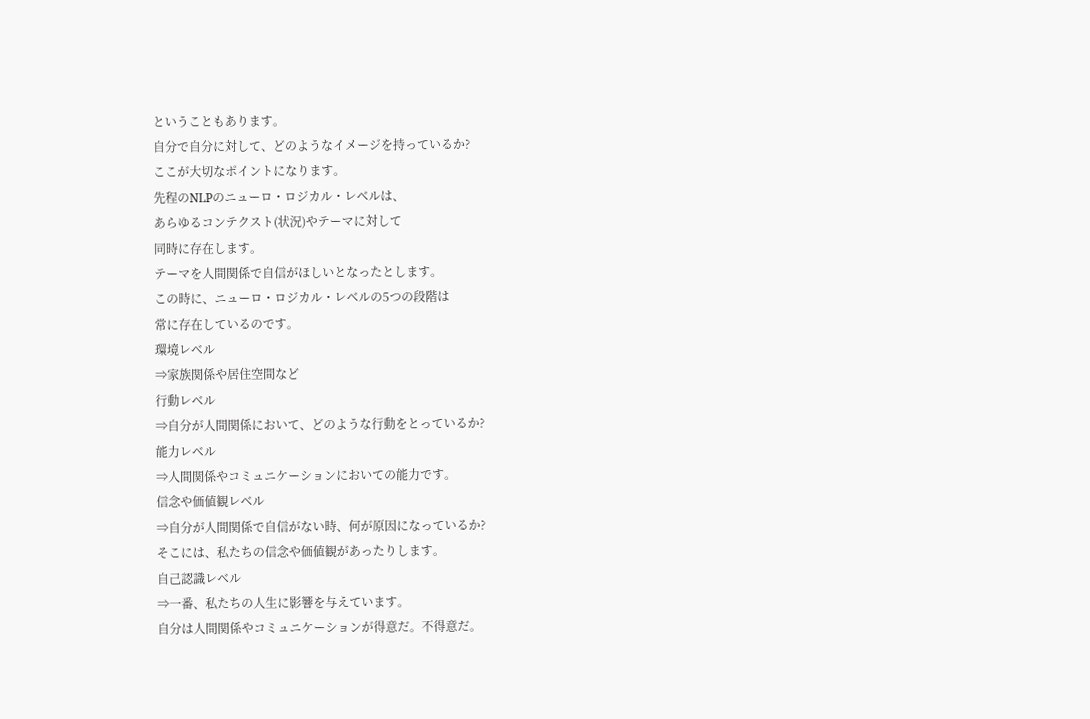ということもあります。
自分で自分に対して、どのようなイメージを持っているか?
ここが大切なポイントになります。
先程のNLPのニューロ・ロジカル・レベルは、
あらゆるコンテクスト(状況)やテーマに対して
同時に存在します。
テーマを人間関係で自信がほしいとなったとします。
この時に、ニューロ・ロジカル・レベルの5つの段階は
常に存在しているのです。
環境レベル
⇒家族関係や居住空間など
行動レベル
⇒自分が人間関係において、どのような行動をとっているか?
能力レベル
⇒人間関係やコミュニケーションにおいての能力です。
信念や価値観レベル
⇒自分が人間関係で自信がない時、何が原因になっているか?
そこには、私たちの信念や価値観があったりします。
自己認識レベル
⇒一番、私たちの人生に影響を与えています。
自分は人間関係やコミュニケーションが得意だ。不得意だ。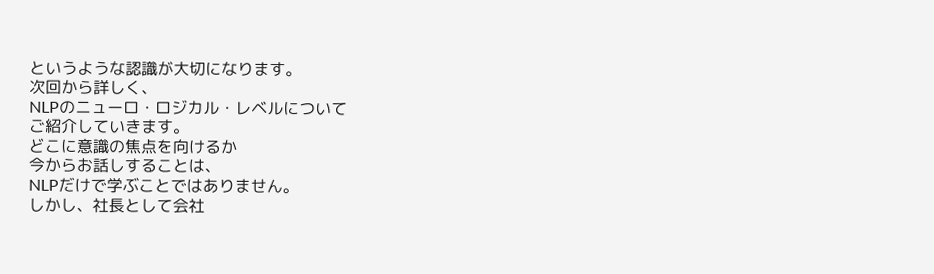というような認識が大切になります。
次回から詳しく、
NLPのニューロ・ロジカル・レベルについて
ご紹介していきます。
どこに意識の焦点を向けるか
今からお話しすることは、
NLPだけで学ぶことではありません。
しかし、社長として会社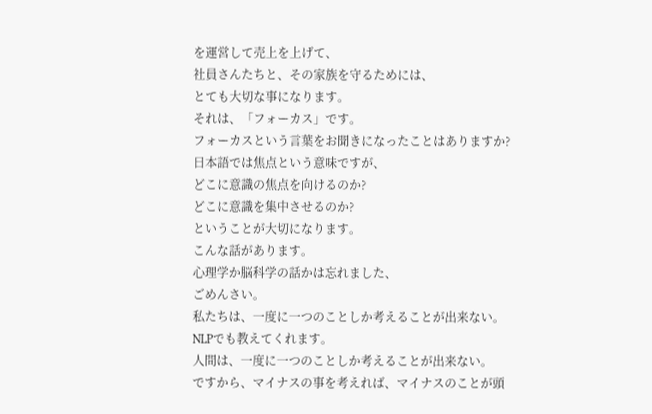を運営して売上を上げて、
社員さんたちと、その家族を守るためには、
とても大切な事になります。
それは、「フォーカス」です。
フォーカスという言葉をお聞きになったことはありますか?
日本語では焦点という意味ですが、
どこに意識の焦点を向けるのか?
どこに意識を集中させるのか?
ということが大切になります。
こんな話があります。
心理学か脳科学の話かは忘れました、
ごめんさい。
私たちは、一度に一つのことしか考えることが出来ない。
NLPでも教えてくれます。
人間は、一度に一つのことしか考えることが出来ない。
ですから、マイナスの事を考えれば、マイナスのことが頭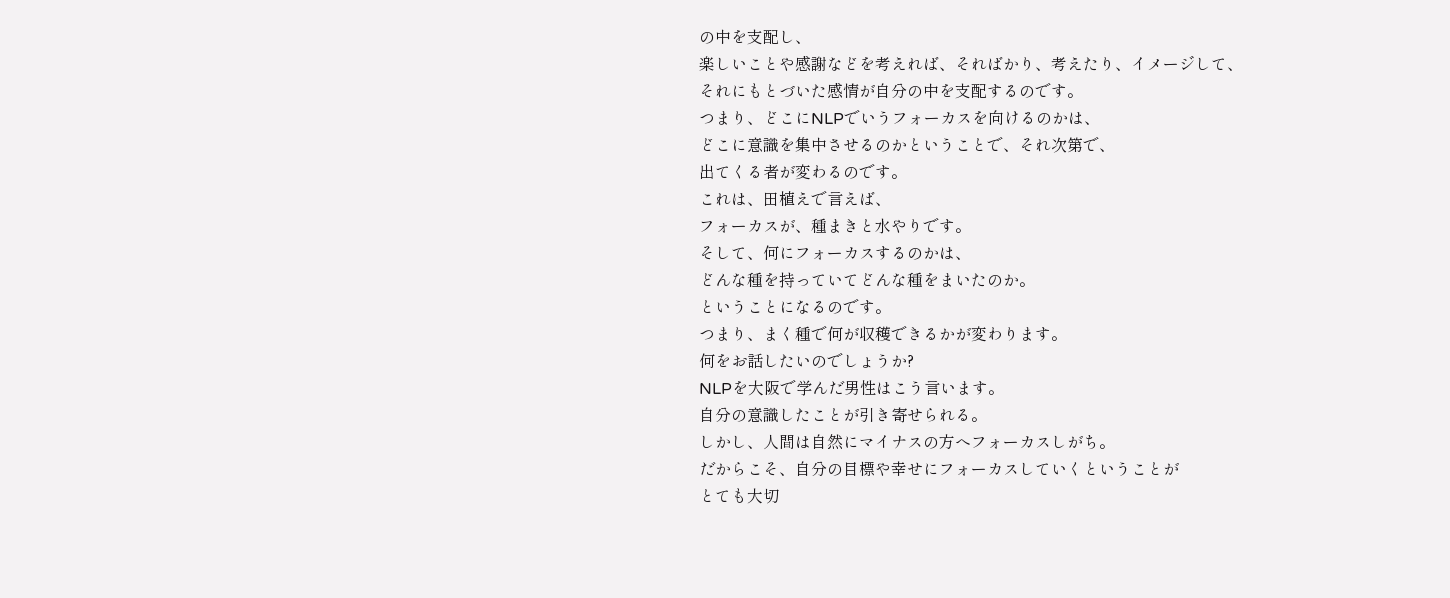の中を支配し、
楽しいことや感謝などを考えれば、そればかり、考えたり、イメージして、
それにもとづいた感情が自分の中を支配するのです。
つまり、どこにNLPでいうフォーカスを向けるのかは、
どこに意識を集中させるのかということで、それ次第で、
出てくる者が変わるのです。
これは、田植えで言えば、
フォーカスが、種まきと水やりです。
そして、何にフォーカスするのかは、
どんな種を持っていてどんな種をまいたのか。
ということになるのです。
つまり、まく種で何が収穫できるかが変わります。
何をお話したいのでしょうか?
NLPを大阪で学んだ男性はこう言います。
自分の意識したことが引き寄せられる。
しかし、人間は自然にマイナスの方へフォーカスしがち。
だからこそ、自分の目標や幸せにフォーカスしていくということが
とても大切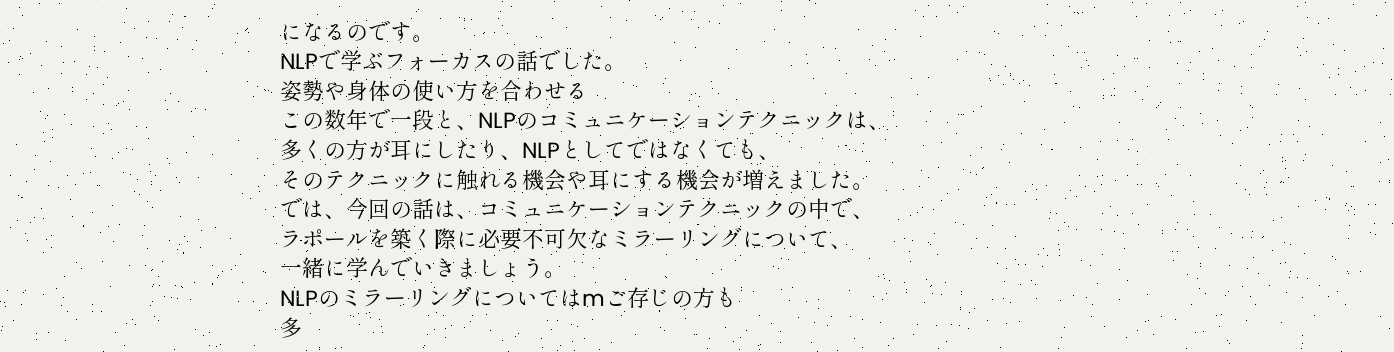になるのです。
NLPで学ぶフォーカスの話でした。
姿勢や身体の使い方を合わせる
この数年で一段と、NLPのコミュニケーションテクニックは、
多くの方が耳にしたり、NLPとしてではなくても、
そのテクニックに触れる機会や耳にする機会が増えました。
では、今回の話は、コミュニケーションテクニックの中で、
ラポールを築く際に必要不可欠なミラーリングについて、
一緒に学んでいきましょう。
NLPのミラーリングについてはmご存じの方も
多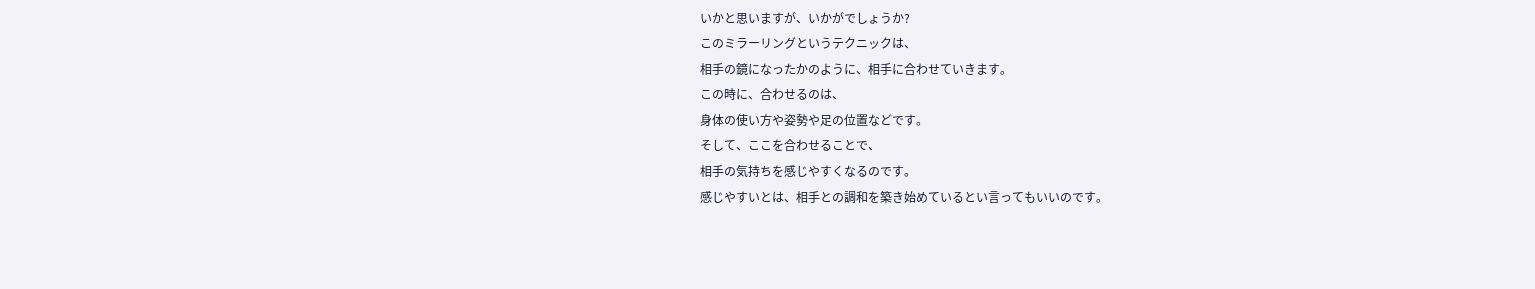いかと思いますが、いかがでしょうか?
このミラーリングというテクニックは、
相手の鏡になったかのように、相手に合わせていきます。
この時に、合わせるのは、
身体の使い方や姿勢や足の位置などです。
そして、ここを合わせることで、
相手の気持ちを感じやすくなるのです。
感じやすいとは、相手との調和を築き始めているとい言ってもいいのです。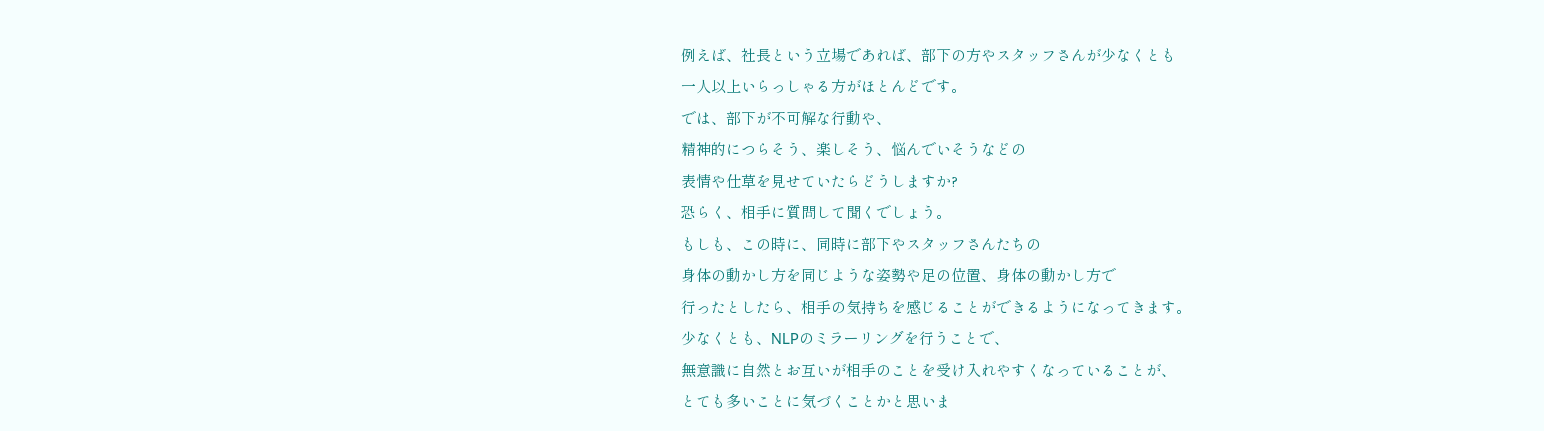例えば、社長という立場であれば、部下の方やスタッフさんが少なくとも
一人以上いらっしゃる方がほとんどです。
では、部下が不可解な行動や、
精神的につらそう、楽しそう、悩んでいそうなどの
表情や仕草を見せていたらどうしますか?
恐らく、相手に質問して聞くでしょう。
もしも、この時に、同時に部下やスタッフさんたちの
身体の動かし方を同じような姿勢や足の位置、身体の動かし方で
行ったとしたら、相手の気持ちを感じることができるようになってきます。
少なくとも、NLPのミラーリングを行うことで、
無意識に自然とお互いが相手のことを受け入れやすくなっていることが、
とても多いことに気づくことかと思いま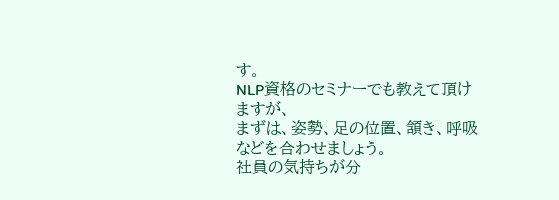す。
NLP資格のセミナーでも教えて頂けますが、
まずは、姿勢、足の位置、頷き、呼吸などを合わせましょう。
社員の気持ちが分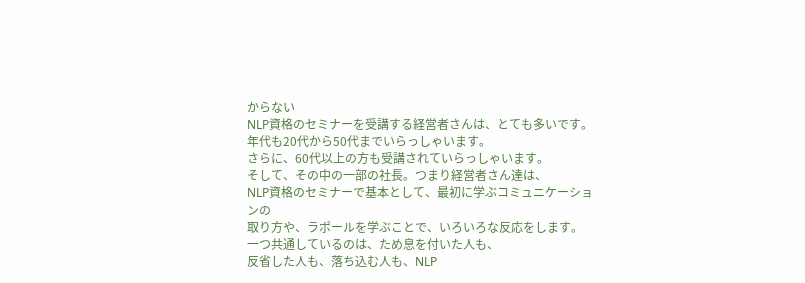からない
NLP資格のセミナーを受講する経営者さんは、とても多いです。
年代も20代から50代までいらっしゃいます。
さらに、60代以上の方も受講されていらっしゃいます。
そして、その中の一部の社長。つまり経営者さん達は、
NLP資格のセミナーで基本として、最初に学ぶコミュニケーションの
取り方や、ラポールを学ぶことで、いろいろな反応をします。
一つ共通しているのは、ため息を付いた人も、
反省した人も、落ち込む人も、NLP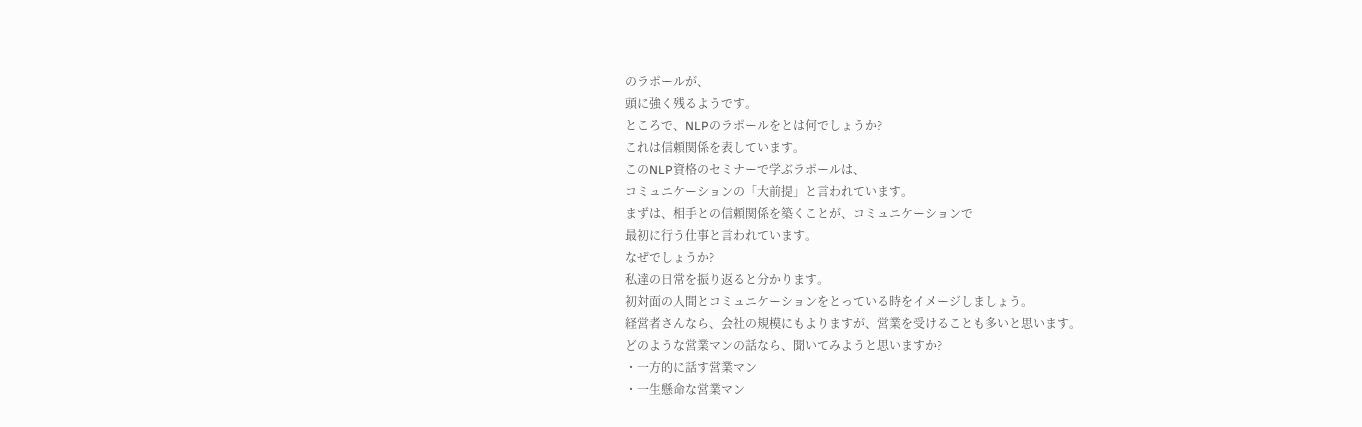のラポールが、
頭に強く残るようです。
ところで、NLPのラポールをとは何でしょうか?
これは信頼関係を表しています。
このNLP資格のセミナーで学ぶラポールは、
コミュニケーションの「大前提」と言われています。
まずは、相手との信頼関係を築くことが、コミュニケーションで
最初に行う仕事と言われています。
なぜでしょうか?
私達の日常を振り返ると分かります。
初対面の人間とコミュニケーションをとっている時をイメージしましょう。
経営者さんなら、会社の規模にもよりますが、営業を受けることも多いと思います。
どのような営業マンの話なら、聞いてみようと思いますか?
・一方的に話す営業マン
・一生懸命な営業マン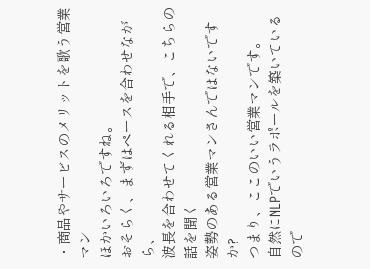・商品やサービスのメリットを歌う営業マン
ほかいろいろですね。
おそらく、まずはペースを合わせながら、
波長を合わせてくれる相手で、こちらの話を聞く
姿勢のある営業マンさんではないですか?
つまり、ここのいい営業マンです。
自然にNLPでいうラポールを築いているので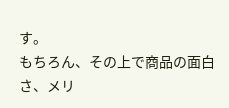す。
もちろん、その上で商品の面白さ、メリ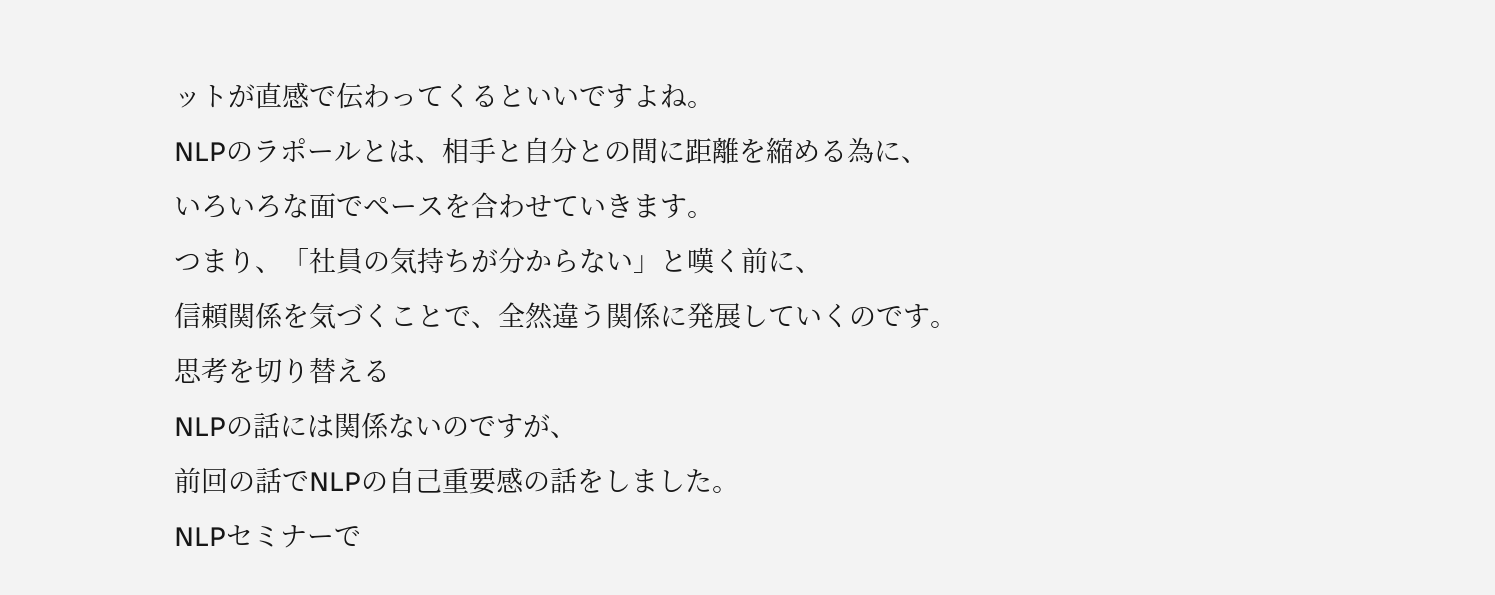ットが直感で伝わってくるといいですよね。
NLPのラポールとは、相手と自分との間に距離を縮める為に、
いろいろな面でペースを合わせていきます。
つまり、「社員の気持ちが分からない」と嘆く前に、
信頼関係を気づくことで、全然違う関係に発展していくのです。
思考を切り替える
NLPの話には関係ないのですが、
前回の話でNLPの自己重要感の話をしました。
NLPセミナーで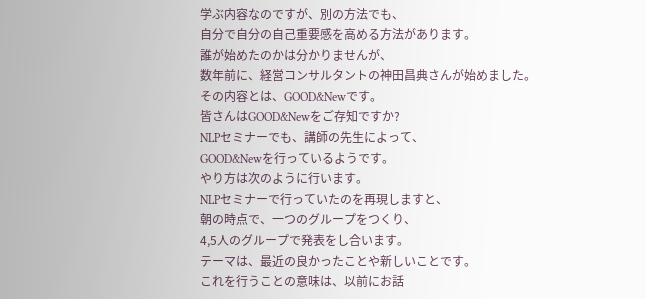学ぶ内容なのですが、別の方法でも、
自分で自分の自己重要感を高める方法があります。
誰が始めたのかは分かりませんが、
数年前に、経営コンサルタントの神田昌典さんが始めました。
その内容とは、GOOD&Newです。
皆さんはGOOD&Newをご存知ですか?
NLPセミナーでも、講師の先生によって、
GOOD&Newを行っているようです。
やり方は次のように行います。
NLPセミナーで行っていたのを再現しますと、
朝の時点で、一つのグループをつくり、
4,5人のグループで発表をし合います。
テーマは、最近の良かったことや新しいことです。
これを行うことの意味は、以前にお話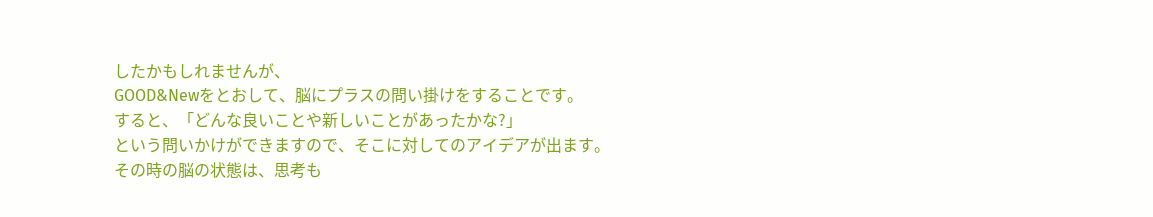したかもしれませんが、
GOOD&Newをとおして、脳にプラスの問い掛けをすることです。
すると、「どんな良いことや新しいことがあったかな?」
という問いかけができますので、そこに対してのアイデアが出ます。
その時の脳の状態は、思考も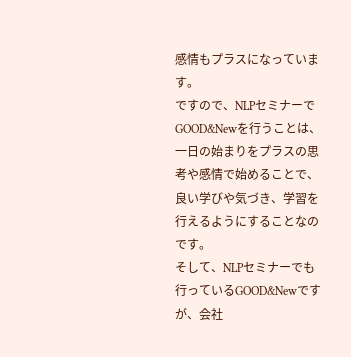感情もプラスになっています。
ですので、NLPセミナーでGOOD&Newを行うことは、
一日の始まりをプラスの思考や感情で始めることで、
良い学びや気づき、学習を行えるようにすることなのです。
そして、NLPセミナーでも行っているGOOD&Newですが、会社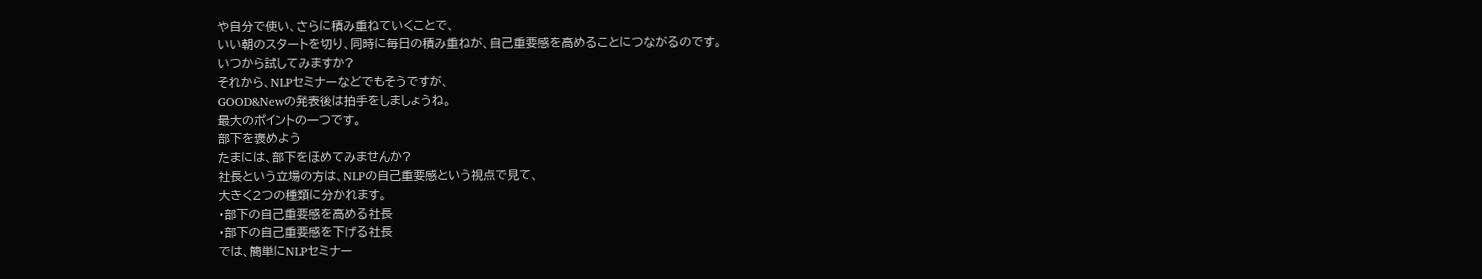や自分で使い、さらに積み重ねていくことで、
いい朝のスタートを切り、同時に毎日の積み重ねが、自己重要感を高めることにつながるのです。
いつから試してみますか?
それから、NLPセミナーなどでもそうですが、
GOOD&Newの発表後は拍手をしましょうね。
最大のポイントの一つです。
部下を褒めよう
たまには、部下をほめてみませんか?
社長という立場の方は、NLPの自己重要感という視点で見て、
大きく2つの種類に分かれます。
・部下の自己重要感を高める社長
・部下の自己重要感を下げる社長
では、簡単にNLPセミナー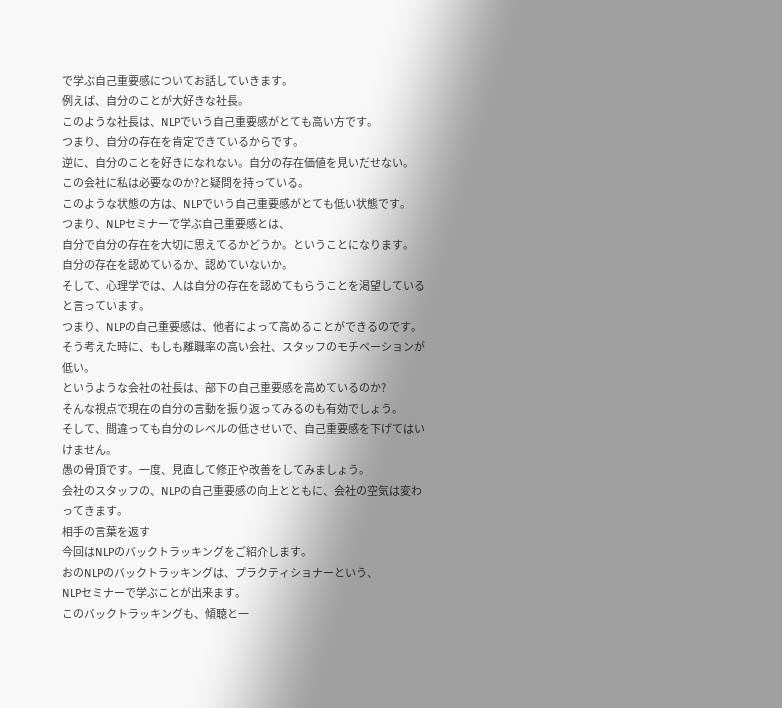で学ぶ自己重要感についてお話していきます。
例えば、自分のことが大好きな社長。
このような社長は、NLPでいう自己重要感がとても高い方です。
つまり、自分の存在を肯定できているからです。
逆に、自分のことを好きになれない。自分の存在価値を見いだせない。
この会社に私は必要なのか?と疑問を持っている。
このような状態の方は、NLPでいう自己重要感がとても低い状態です。
つまり、NLPセミナーで学ぶ自己重要感とは、
自分で自分の存在を大切に思えてるかどうか。ということになります。
自分の存在を認めているか、認めていないか。
そして、心理学では、人は自分の存在を認めてもらうことを渇望していると言っています。
つまり、NLPの自己重要感は、他者によって高めることができるのです。
そう考えた時に、もしも離職率の高い会社、スタッフのモチベーションが低い。
というような会社の社長は、部下の自己重要感を高めているのか?
そんな視点で現在の自分の言動を振り返ってみるのも有効でしょう。
そして、間違っても自分のレベルの低させいで、自己重要感を下げてはいけません。
愚の骨頂です。一度、見直して修正や改善をしてみましょう。
会社のスタッフの、NLPの自己重要感の向上とともに、会社の空気は変わってきます。
相手の言葉を返す
今回はNLPのバックトラッキングをご紹介します。
おのNLPのバックトラッキングは、プラクティショナーという、
NLPセミナーで学ぶことが出来ます。
このバックトラッキングも、傾聴と一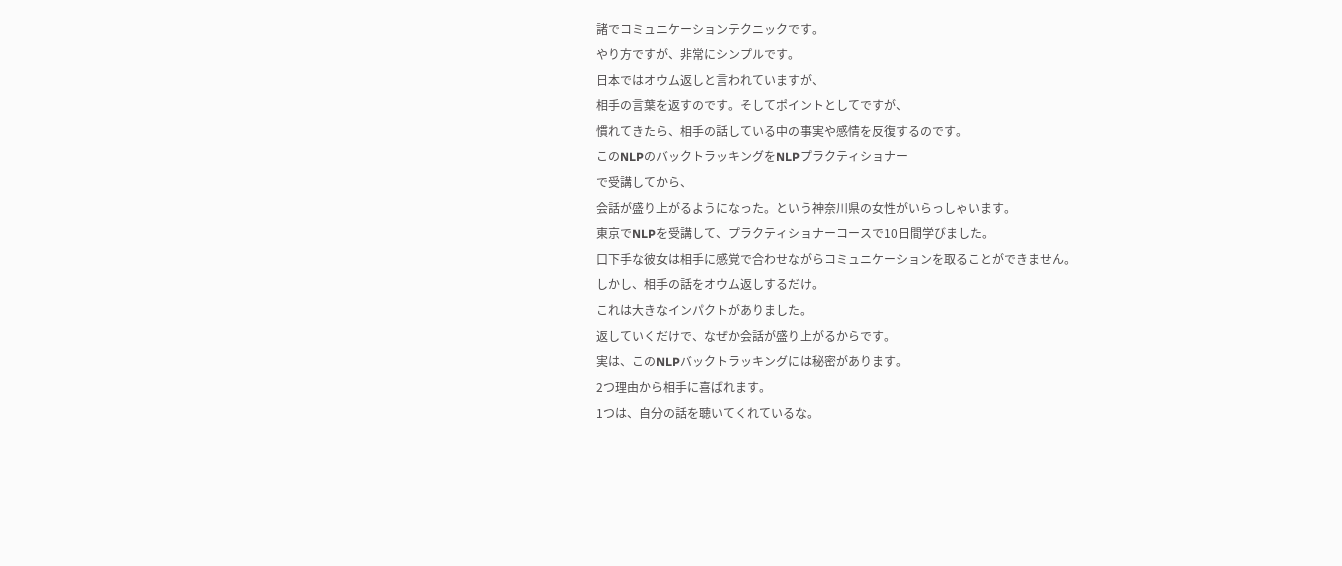諸でコミュニケーションテクニックです。
やり方ですが、非常にシンプルです。
日本ではオウム返しと言われていますが、
相手の言葉を返すのです。そしてポイントとしてですが、
慣れてきたら、相手の話している中の事実や感情を反復するのです。
このNLPのバックトラッキングをNLPプラクティショナー
で受講してから、
会話が盛り上がるようになった。という神奈川県の女性がいらっしゃいます。
東京でNLPを受講して、プラクティショナーコースで10日間学びました。
口下手な彼女は相手に感覚で合わせながらコミュニケーションを取ることができません。
しかし、相手の話をオウム返しするだけ。
これは大きなインパクトがありました。
返していくだけで、なぜか会話が盛り上がるからです。
実は、このNLPバックトラッキングには秘密があります。
2つ理由から相手に喜ばれます。
1つは、自分の話を聴いてくれているな。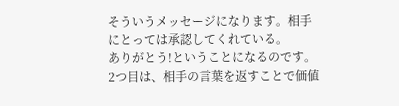そういうメッセージになります。相手にとっては承認してくれている。
ありがとう!ということになるのです。
2つ目は、相手の言葉を返すことで価値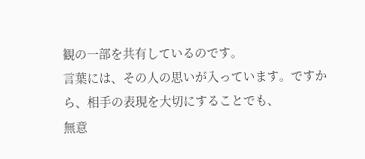観の一部を共有しているのです。
言葉には、その人の思いが入っています。ですから、相手の表現を大切にすることでも、
無意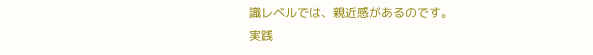識レベルでは、親近感があるのです。
実践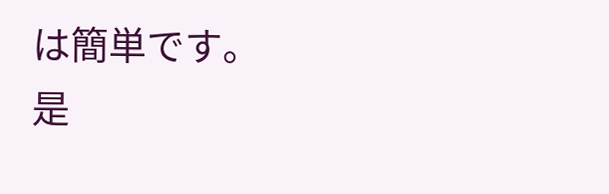は簡単です。
是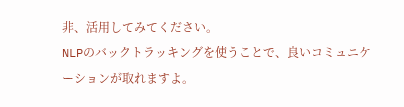非、活用してみてください。
NLPのバックトラッキングを使うことで、良いコミュニケーションが取れますよ。